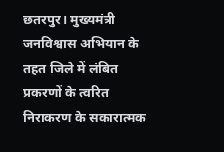छतरपुर। मुख्यमंत्री जनविश्वास अभियान के तहत जिले में लंबित प्रकरणों के त्वरित निराकरण के सकारात्मक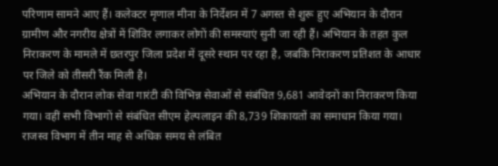परिणाम सामने आए हैं। कलेक्टर मृणाल मीना के निर्देशन में 7 अगस्त से शुरू हुए अभियान के दौरान ग्रामीण और नगरीय क्षेत्रों में शिविर लगाकर लोगों की समस्याएं सुनी जा रही हैं। अभियान के तहत कुल निराकरण के मामले में छतरपुर जिला प्रदेश में दूसरे स्थान पर रहा है, जबकि निराकरण प्रतिशत के आधार पर जिले को तीसरी रैंक मिली है।
अभियान के दौरान लोक सेवा गारंटी की विभिन्न सेवाओं से संबंधित 9,681 आवेदनों का निराकरण किया गया। वहीं सभी विभागों से संबंधित सीएम हेल्पलाइन की 8,739 शिकायतों का समाधान किया गया। राजस्व विभाग में तीन माह से अधिक समय से लंबित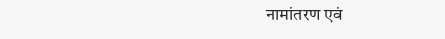नामांतरण एवं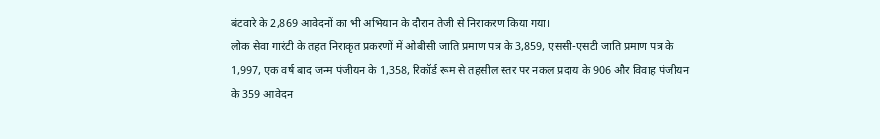बंटवारे के 2,869 आवेदनों का भी अभियान के दौरान तेजी से निराकरण किया गया।
लोक सेवा गारंटी के तहत निराकृत प्रकरणों में ओबीसी जाति प्रमाण पत्र के 3,859, एससी-एसटी जाति प्रमाण पत्र के 1,997, एक वर्ष बाद जन्म पंजीयन के 1,358, रिकॉर्ड रूम से तहसील स्तर पर नकल प्रदाय के 906 और विवाह पंजीयन के 359 आवेदन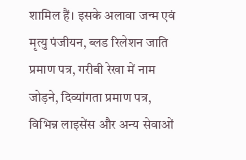शामिल हैं। इसके अलावा जन्म एवं मृत्यु पंजीयन, ब्लड रिलेशन जाति प्रमाण पत्र, गरीबी रेखा में नाम जोड़ने, दिव्यांगता प्रमाण पत्र, विभिन्न लाइसेंस और अन्य सेवाओं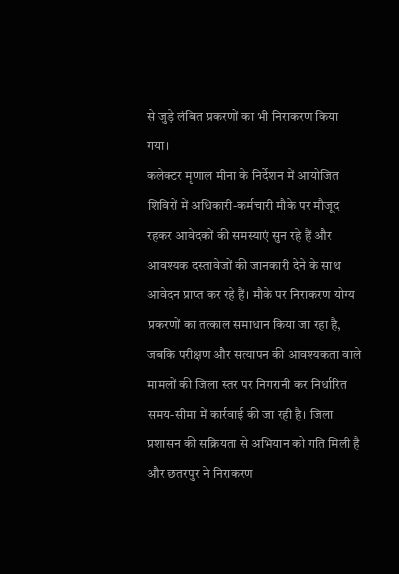से जुड़े लंबित प्रकरणों का भी निराकरण किया गया।
कलेक्टर मृणाल मीना के निर्देशन में आयोजित शिविरों में अधिकारी-कर्मचारी मौके पर मौजूद रहकर आवेदकों की समस्याएं सुन रहे हैं और आवश्यक दस्तावेजों की जानकारी देने के साथ आवेदन प्राप्त कर रहे हैं। मौके पर निराकरण योग्य प्रकरणों का तत्काल समाधान किया जा रहा है, जबकि परीक्षण और सत्यापन की आवश्यकता वाले मामलों की जिला स्तर पर निगरानी कर निर्धारित समय-सीमा में कार्रवाई की जा रही है। जिला प्रशासन की सक्रियता से अभियान को गति मिली है और छतरपुर ने निराकरण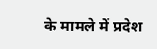के मामले में प्रदेश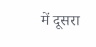में दूसरा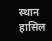स्थान हासिल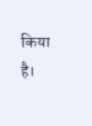किया है।